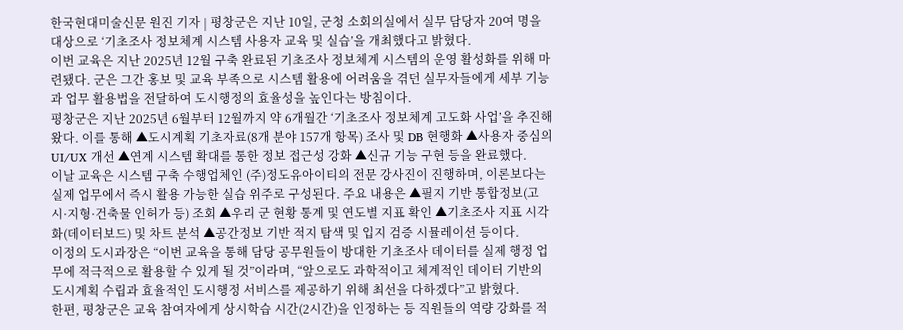한국현대미술신문 원진 기자 | 평창군은 지난 10일, 군청 소회의실에서 실무 담당자 20여 명을 대상으로 ‘기초조사 정보체계 시스템 사용자 교육 및 실습’을 개최했다고 밝혔다.
이번 교육은 지난 2025년 12월 구축 완료된 기초조사 정보체계 시스템의 운영 활성화를 위해 마련됐다. 군은 그간 홍보 및 교육 부족으로 시스템 활용에 어려움을 겪던 실무자들에게 세부 기능과 업무 활용법을 전달하여 도시행정의 효율성을 높인다는 방침이다.
평창군은 지난 2025년 6월부터 12월까지 약 6개월간 ‘기초조사 정보체계 고도화 사업’을 추진해 왔다. 이를 통해 ▲도시계획 기초자료(8개 분야 157개 항목) 조사 및 DB 현행화 ▲사용자 중심의 UI/UX 개선 ▲연계 시스템 확대를 통한 정보 접근성 강화 ▲신규 기능 구현 등을 완료했다.
이날 교육은 시스템 구축 수행업체인 (주)정도유아이티의 전문 강사진이 진행하며, 이론보다는 실제 업무에서 즉시 활용 가능한 실습 위주로 구성된다. 주요 내용은 ▲필지 기반 통합정보(고시·지형·건축물 인허가 등) 조회 ▲우리 군 현황 통계 및 연도별 지표 확인 ▲기초조사 지표 시각화(데이터보드) 및 차트 분석 ▲공간정보 기반 적지 탐색 및 입지 검증 시뮬레이션 등이다.
이정의 도시과장은 “이번 교육을 통해 담당 공무원들이 방대한 기초조사 데이터를 실제 행정 업무에 적극적으로 활용할 수 있게 될 것”이라며, “앞으로도 과학적이고 체계적인 데이터 기반의 도시계획 수립과 효율적인 도시행정 서비스를 제공하기 위해 최선을 다하겠다”고 밝혔다.
한편, 평창군은 교육 참여자에게 상시학습 시간(2시간)을 인정하는 등 직원들의 역량 강화를 적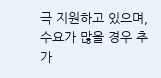극 지원하고 있으며, 수요가 많을 경우 추가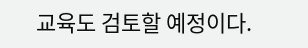교육도 검토할 예정이다.